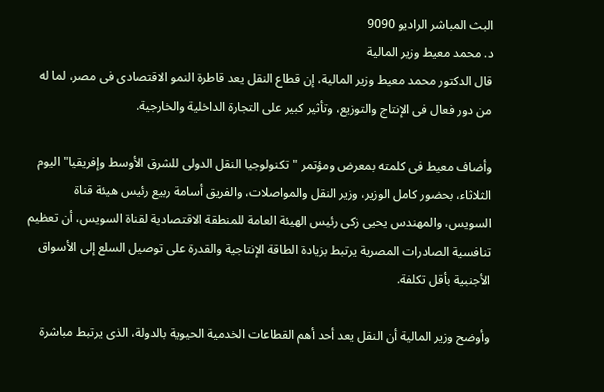البث المباشر الراديو 9090
د. محمد معيط وزير المالية
قال الدكتور محمد معيط وزير المالية، إن قطاع النقل يعد قاطرة النمو الاقتصادى فى مصر، لما له من دور فعال فى الإنتاج والتوزيع، وتأثير كبير على التجارة الداخلية والخارجية.

وأضاف معيط فى كلمته بمعرض ومؤتمر "تكنولوجيا النقل الدولى للشرق الأوسط وإفريقيا" اليوم الثلاثاء، بحضور كامل الوزير، وزير النقل والمواصلات، والفريق أسامة ربيع رئيس هيئة قناة السويس، والمهندس يحيى زكى رئيس الهيئة العامة للمنطقة الاقتصادية لقناة السويس، أن تعظيم تنافسية الصادرات المصرية يرتبط بزيادة الطاقة الإنتاجية والقدرة على توصيل السلع إلى الأسواق الأجنبية بأقل تكلفة.

وأوضح وزير المالية أن النقل يعد أحد أهم القطاعات الخدمية الحيوية بالدولة، الذى يرتبط مباشرة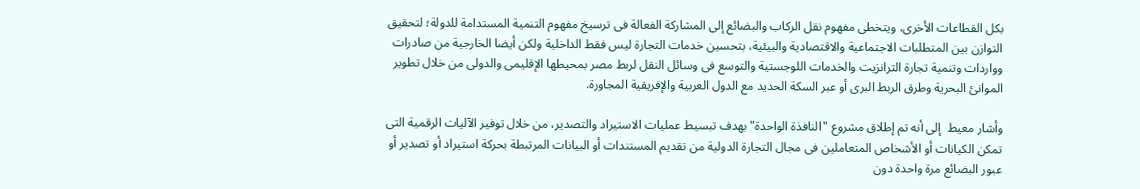بكل القطاعات الأخرى، ويتخطى مفهوم نقل الركاب والبضائع إلى المشاركة الفعالة فى ترسيخ مفهوم التنمية المستدامة للدولة؛ لتحقيق التوازن بين المتطلبات الاجتماعية والاقتصادية والبيئية، بتحسين خدمات التجارة ليس فقط الداخلية ولكن أيضا الخارجية من صادرات وواردات وتنمية تجارة الترانزيت والخدمات اللوجستية والتوسع فى وسائل النقل لربط مصر بمحيطها الإقليمى والدولى من خلال تطوير الموانئ البحرية وطرق الربط البرى أو عبر السكة الحديد مع الدول العربية والإفريقية المجاورة.

وأشار معيط  إلى أنه تم إطلاق مشروع "النافذة الواحدة" بهدف تبسيط عمليات الاستيراد والتصدير، من خلال توفير الآليات الرقمية التى تمكن الكيانات أو الأشخاص المتعاملين فى مجال التجارة الدولية من تقديم المستندات أو البيانات المرتبطة بحركة استيراد أو تصدير أو عبور البضائع مرة واحدة دون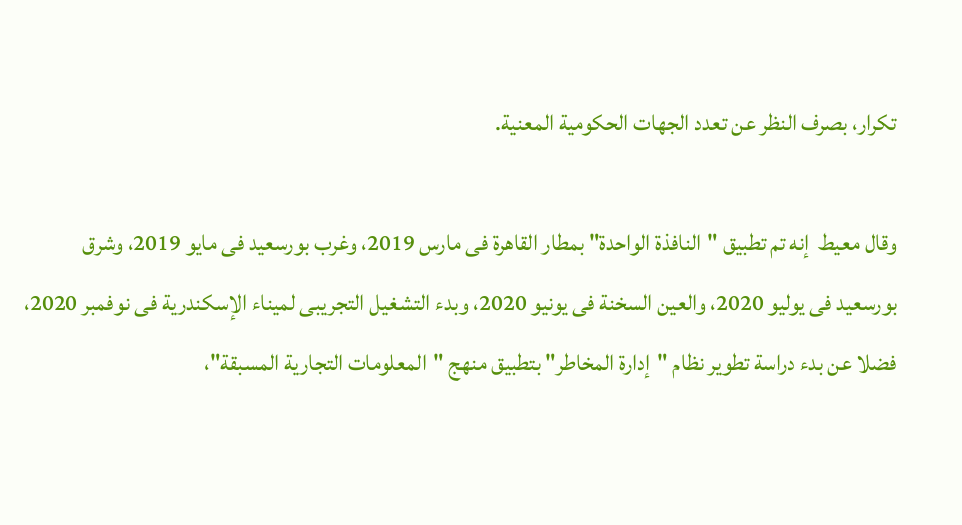تكرار، بصرف النظر عن تعدد الجهات الحكومية المعنية.

وقال معيط  إنه تم تطبيق "النافذة الواحدة" بمطار القاهرة فى مارس 2019، وغرب بورسعيد فى مايو 2019، وشرق بورسعيد فى يوليو 2020، والعين السخنة فى يونيو 2020، وبدء التشغيل التجريبى لميناء الإسكندرية فى نوفمبر 2020، فضلا عن بدء دراسة تطوير نظام "إدارة المخاطر" بتطبيق منهج "المعلومات التجارية المسبقة"،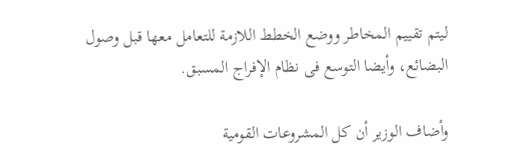ليتم تقييم المخاطر ووضع الخطط اللازمة للتعامل معها قبل وصول البضائع، وأيضا التوسع فى نظام الإفراج المسبق.

وأضاف الوزير أن كل المشروعات القومية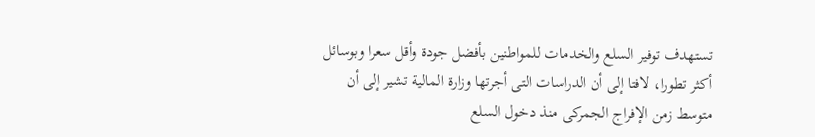تستهدف توفير السلع والخدمات للمواطنين بأفضل جودة وأقل سعرا وبوسائل أكثر تطورا، لافتا إلى أن الدراسات التى أجرتها وزارة المالية تشير إلى أن متوسط زمن الإفراج الجمركى منذ دخول السلع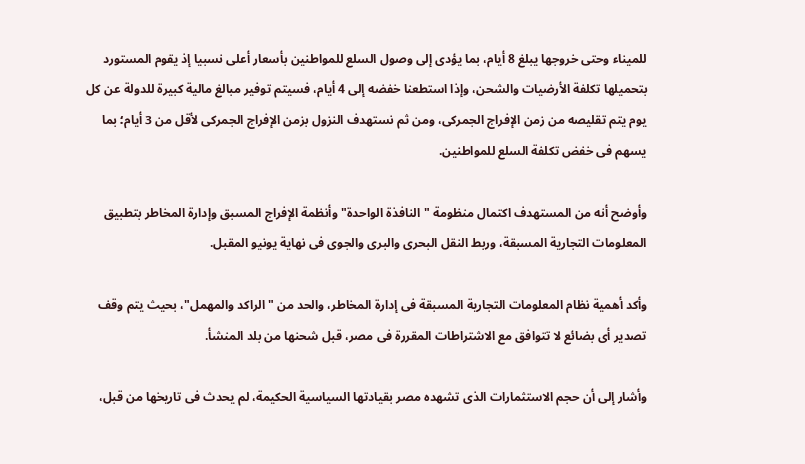للميناء وحتى خروجها يبلغ 8 أيام، بما يؤدى إلى وصول السلع للمواطنين بأسعار أعلى نسبيا إذ يقوم المستورد بتحميلها تكلفة الأرضيات والشحن، وإذا استطعنا خفضه إلى 4 أيام، فسيتم توفير مبالغ مالية كبيرة للدولة عن كل يوم يتم تقليصه من زمن الإفراج الجمركى، ومن ثم نستهدف النزول بزمن الإفراج الجمركى لأقل من 3 أيام؛ بما يسهم فى خفض تكلفة السلع للمواطنين.

وأوضح أنه من المستهدف اكتمال منظومة "النافذة الواحدة" وأنظمة الإفراج المسبق وإدارة المخاطر بتطبيق المعلومات التجارية المسبقة، وربط النقل البحرى والبرى والجوى فى نهاية يونيو المقبل.

وأكد أهمية نظام المعلومات التجارية المسبقة فى إدارة المخاطر، والحد من "الراكد والمهمل"، بحيث يتم وقف تصدير أى بضائع لا تتوافق مع الاشتراطات المقررة فى مصر، قبل شحنها من بلد المنشأ.

وأشار إلى أن حجم الاستثمارات الذى تشهده مصر بقيادتها السياسية الحكيمة، لم يحدث فى تاريخها من قبل،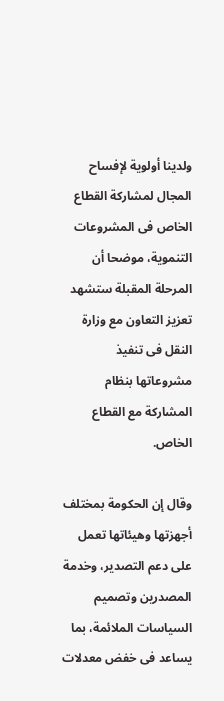ولدينا أولوية لإفساح المجال لمشاركة القطاع الخاص فى المشروعات التنموية، موضحا أن المرحلة المقبلة ستشهد تعزيز التعاون مع وزارة النقل فى تنفيذ مشروعاتها بنظام المشاركة مع القطاع الخاص.

وقال إن الحكومة بمختلف أجهزتها وهيئاتها تعمل على دعم التصدير، وخدمة المصدرين وتصميم السياسات الملائمة، بما يساعد فى خفض معدلات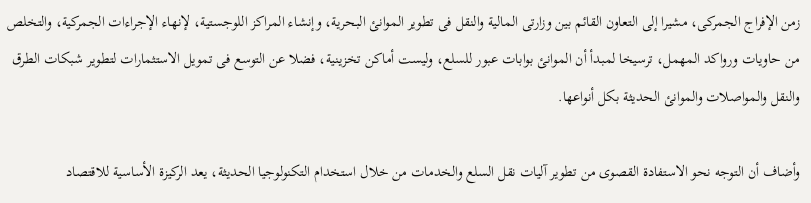زمن الإفراج الجمركى، مشيرا إلى التعاون القائم بين وزارتى المالية والنقل فى تطوير الموانئ البحرية، وإنشاء المراكز اللوجستية، لإنهاء الإجراءات الجمركية، والتخلص من حاويات ورواكد المهمل، ترسيخا لمبدأ أن الموانئ بوابات عبور للسلع، وليست أماكن تخزينية، فضلا عن التوسع فى تمويل الاستثمارات لتطوير شبكات الطرق والنقل والمواصلات والموانئ الحديثة بكل أنواعها.

وأضاف أن التوجه نحو الاستفادة القصوى من تطوير آليات نقل السلع والخدمات من خلال استخدام التكنولوجيا الحديثة، يعد الركيزة الأساسية للاقتصاد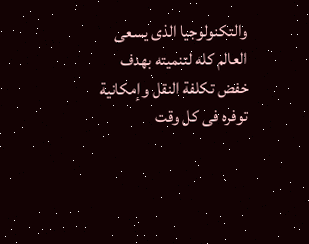والتكنولوجيا الذى يسعى العالم كله لتنميته بهدف خفض تكلفة النقل وإمكانية توفره فى كل وقت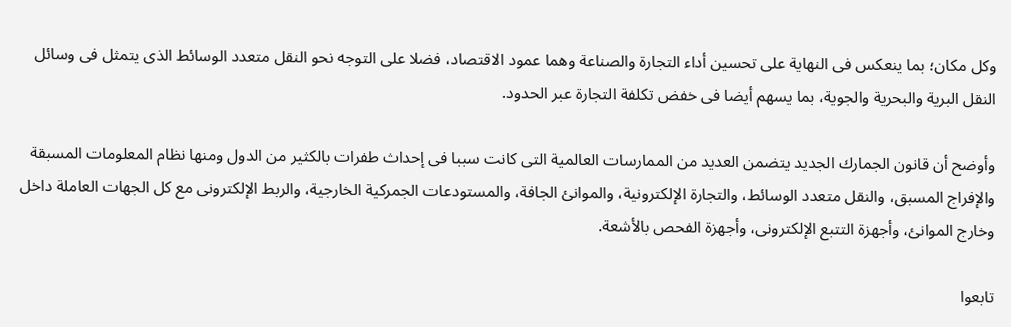وكل مكان؛ بما ينعكس فى النهاية على تحسين أداء التجارة والصناعة وهما عمود الاقتصاد، فضلا على التوجه نحو النقل متعدد الوسائط الذى يتمثل فى وسائل النقل البرية والبحرية والجوية، بما يسهم أيضا فى خفض تكلفة التجارة عبر الحدود.

وأوضح أن قانون الجمارك الجديد يتضمن العديد من الممارسات العالمية التى كانت سببا فى إحداث طفرات بالكثير من الدول ومنها نظام المعلومات المسبقة والإفراج المسبق، والنقل متعدد الوسائط، والتجارة الإلكترونية، والموانئ الجافة، والمستودعات الجمركية الخارجية، والربط الإلكترونى مع كل الجهات العاملة داخل وخارج الموانئ، وأجهزة التتبع الإلكترونى، وأجهزة الفحص بالأشعة.

تابعوا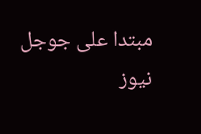مبتدا على جوجل نيوز